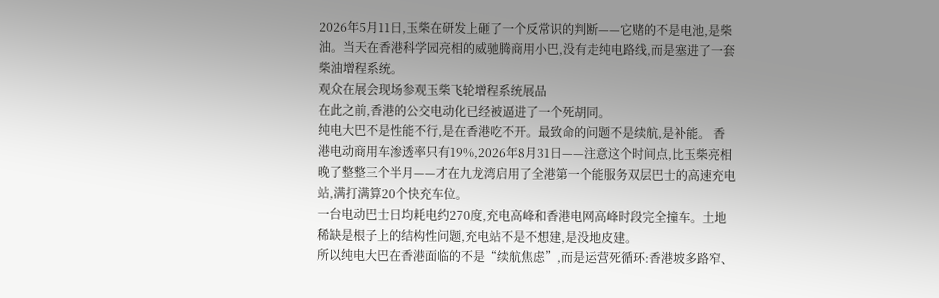2026年5月11日,玉柴在研发上砸了一个反常识的判断——它赌的不是电池,是柴油。当天在香港科学园亮相的威驰腾商用小巴,没有走纯电路线,而是塞进了一套柴油增程系统。
观众在展会现场参观玉柴飞轮增程系统展品
在此之前,香港的公交电动化已经被逼进了一个死胡同。
纯电大巴不是性能不行,是在香港吃不开。最致命的问题不是续航,是补能。 香港电动商用车渗透率只有19%,2026年8月31日——注意这个时间点,比玉柴亮相晚了整整三个半月——才在九龙湾启用了全港第一个能服务双层巴士的高速充电站,满打满算20个快充车位。
一台电动巴士日均耗电约270度,充电高峰和香港电网高峰时段完全撞车。土地稀缺是根子上的结构性问题,充电站不是不想建,是没地皮建。
所以纯电大巴在香港面临的不是“续航焦虑”,而是运营死循环:香港坡多路窄、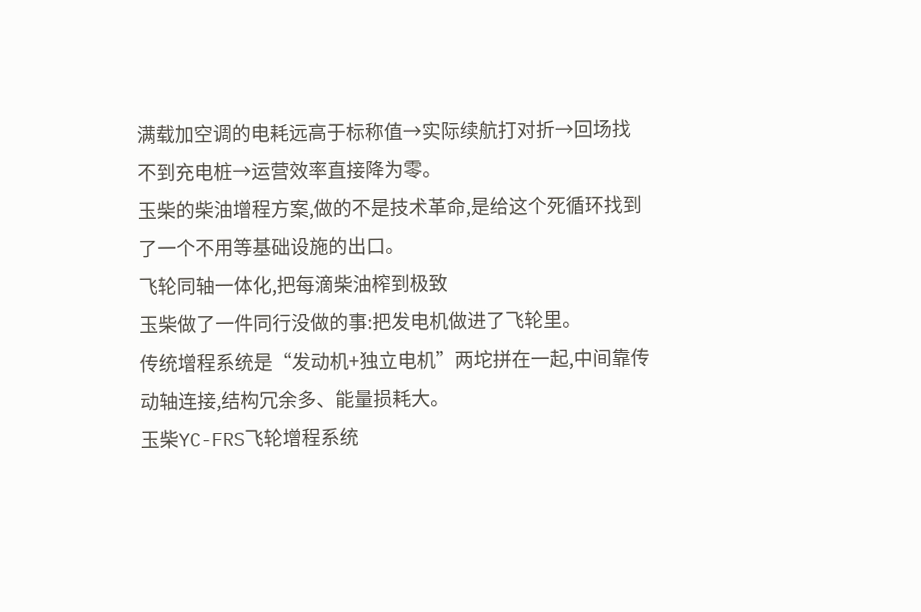满载加空调的电耗远高于标称值→实际续航打对折→回场找不到充电桩→运营效率直接降为零。
玉柴的柴油增程方案,做的不是技术革命,是给这个死循环找到了一个不用等基础设施的出口。
飞轮同轴一体化,把每滴柴油榨到极致
玉柴做了一件同行没做的事:把发电机做进了飞轮里。
传统增程系统是“发动机+独立电机”两坨拼在一起,中间靠传动轴连接,结构冗余多、能量损耗大。
玉柴YC-FRS飞轮增程系统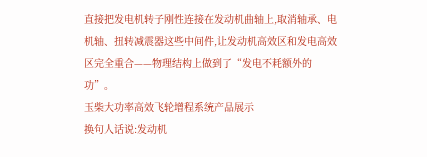直接把发电机转子刚性连接在发动机曲轴上,取消轴承、电机轴、扭转减震器这些中间件,让发动机高效区和发电高效区完全重合——物理结构上做到了“发电不耗额外的功”。
玉柴大功率高效飞轮增程系统产品展示
换句人话说:发动机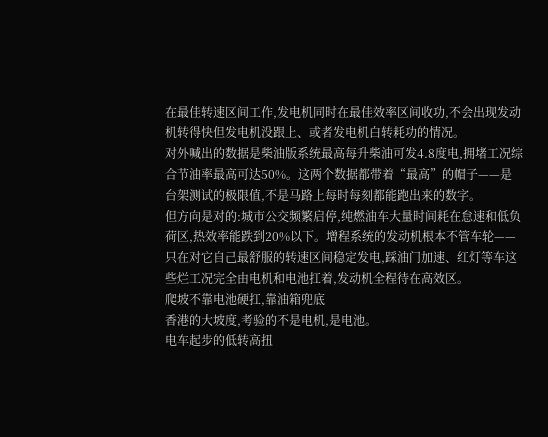在最佳转速区间工作,发电机同时在最佳效率区间收功,不会出现发动机转得快但发电机没跟上、或者发电机白转耗功的情况。
对外喊出的数据是柴油版系统最高每升柴油可发4.8度电,拥堵工况综合节油率最高可达50%。这两个数据都带着“最高”的帽子——是台架测试的极限值,不是马路上每时每刻都能跑出来的数字。
但方向是对的:城市公交频繁启停,纯燃油车大量时间耗在怠速和低负荷区,热效率能跌到20%以下。增程系统的发动机根本不管车轮——只在对它自己最舒服的转速区间稳定发电,踩油门加速、红灯等车这些烂工况完全由电机和电池扛着,发动机全程待在高效区。
爬坡不靠电池硬扛,靠油箱兜底
香港的大坡度,考验的不是电机,是电池。
电车起步的低转高扭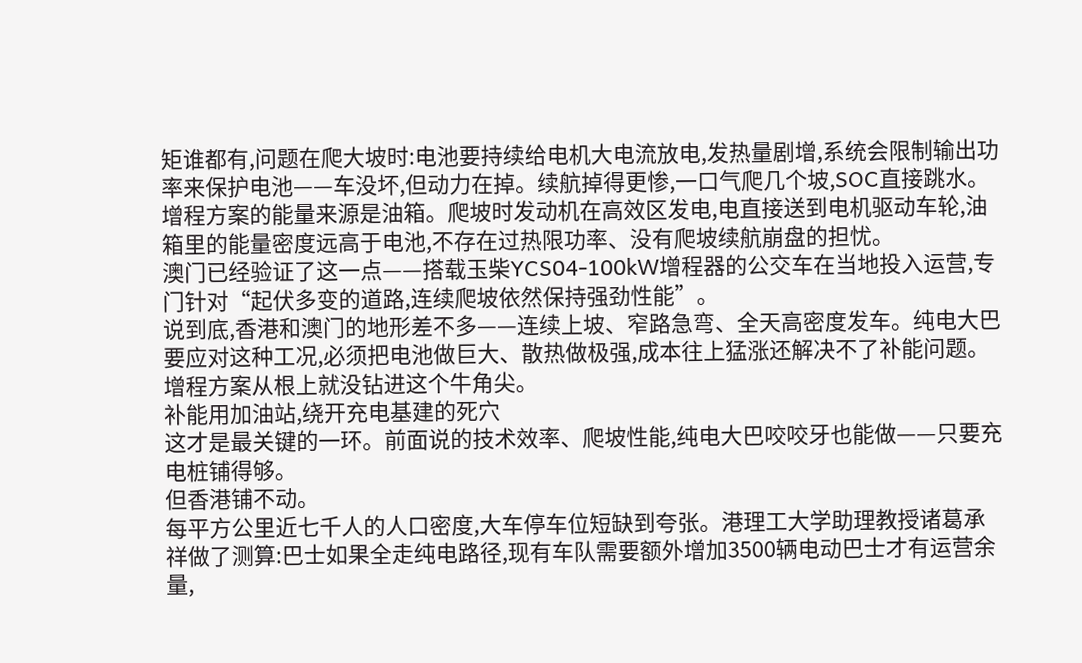矩谁都有,问题在爬大坡时:电池要持续给电机大电流放电,发热量剧增,系统会限制输出功率来保护电池——车没坏,但动力在掉。续航掉得更惨,一口气爬几个坡,SOC直接跳水。
增程方案的能量来源是油箱。爬坡时发动机在高效区发电,电直接送到电机驱动车轮,油箱里的能量密度远高于电池,不存在过热限功率、没有爬坡续航崩盘的担忧。
澳门已经验证了这一点——搭载玉柴YCS04-100kW增程器的公交车在当地投入运营,专门针对“起伏多变的道路,连续爬坡依然保持强劲性能”。
说到底,香港和澳门的地形差不多——连续上坡、窄路急弯、全天高密度发车。纯电大巴要应对这种工况,必须把电池做巨大、散热做极强,成本往上猛涨还解决不了补能问题。增程方案从根上就没钻进这个牛角尖。
补能用加油站,绕开充电基建的死穴
这才是最关键的一环。前面说的技术效率、爬坡性能,纯电大巴咬咬牙也能做——只要充电桩铺得够。
但香港铺不动。
每平方公里近七千人的人口密度,大车停车位短缺到夸张。港理工大学助理教授诸葛承祥做了测算:巴士如果全走纯电路径,现有车队需要额外增加3500辆电动巴士才有运营余量,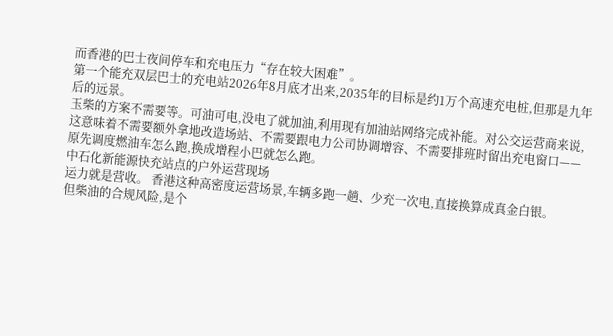而香港的巴士夜间停车和充电压力“存在较大困难”。
第一个能充双层巴士的充电站2026年8月底才出来,2035年的目标是约1万个高速充电桩,但那是九年后的远景。
玉柴的方案不需要等。可油可电,没电了就加油,利用现有加油站网络完成补能。对公交运营商来说,这意味着不需要额外拿地改造场站、不需要跟电力公司协调增容、不需要排班时留出充电窗口——原先调度燃油车怎么跑,换成增程小巴就怎么跑。
中石化新能源快充站点的户外运营现场
运力就是营收。 香港这种高密度运营场景,车辆多跑一趟、少充一次电,直接换算成真金白银。
但柴油的合规风险,是个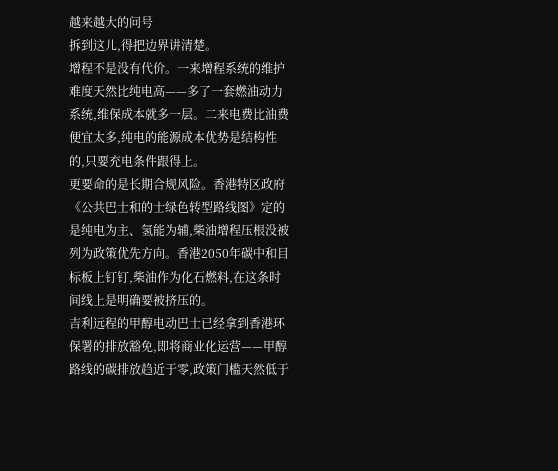越来越大的问号
拆到这儿,得把边界讲清楚。
增程不是没有代价。一来增程系统的维护难度天然比纯电高——多了一套燃油动力系统,维保成本就多一层。二来电费比油费便宜太多,纯电的能源成本优势是结构性的,只要充电条件跟得上。
更要命的是长期合规风险。香港特区政府《公共巴士和的士绿色转型路线图》定的是纯电为主、氢能为辅,柴油增程压根没被列为政策优先方向。香港2050年碳中和目标板上钉钉,柴油作为化石燃料,在这条时间线上是明确要被挤压的。
吉利远程的甲醇电动巴士已经拿到香港环保署的排放豁免,即将商业化运营——甲醇路线的碳排放趋近于零,政策门槛天然低于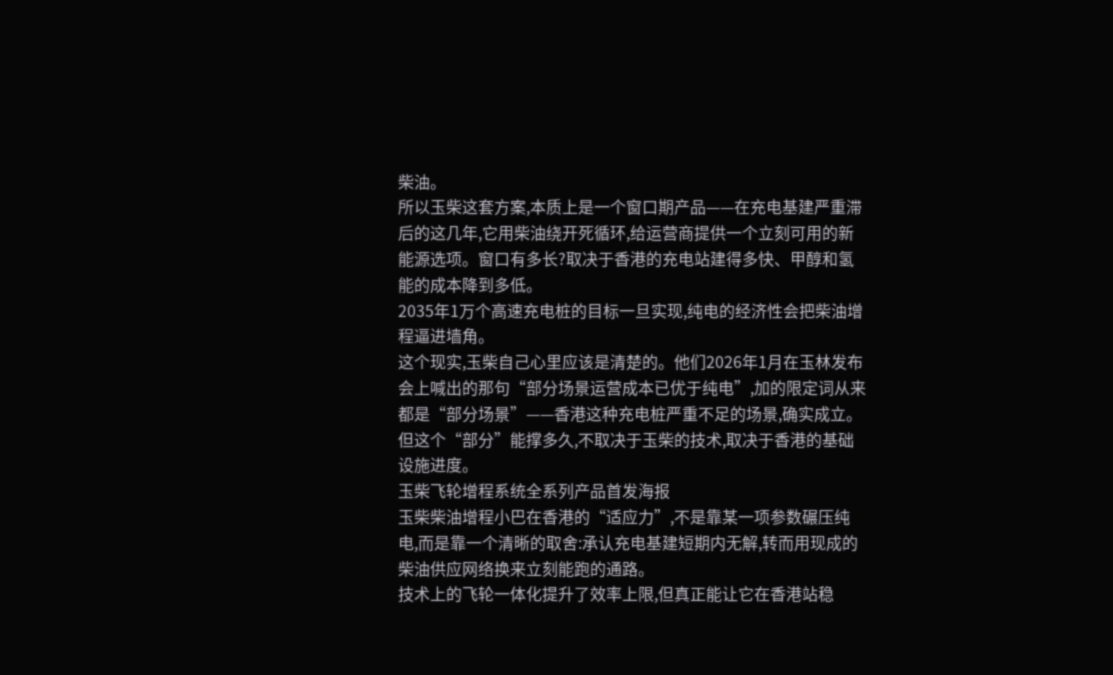柴油。
所以玉柴这套方案,本质上是一个窗口期产品——在充电基建严重滞后的这几年,它用柴油绕开死循环,给运营商提供一个立刻可用的新能源选项。窗口有多长?取决于香港的充电站建得多快、甲醇和氢能的成本降到多低。
2035年1万个高速充电桩的目标一旦实现,纯电的经济性会把柴油增程逼进墙角。
这个现实,玉柴自己心里应该是清楚的。他们2026年1月在玉林发布会上喊出的那句“部分场景运营成本已优于纯电”,加的限定词从来都是“部分场景”——香港这种充电桩严重不足的场景,确实成立。但这个“部分”能撑多久,不取决于玉柴的技术,取决于香港的基础设施进度。
玉柴飞轮增程系统全系列产品首发海报
玉柴柴油增程小巴在香港的“适应力”,不是靠某一项参数碾压纯电,而是靠一个清晰的取舍:承认充电基建短期内无解,转而用现成的柴油供应网络换来立刻能跑的通路。
技术上的飞轮一体化提升了效率上限,但真正能让它在香港站稳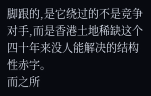脚跟的,是它绕过的不是竞争对手,而是香港土地稀缺这个四十年来没人能解决的结构性赤字。
而之所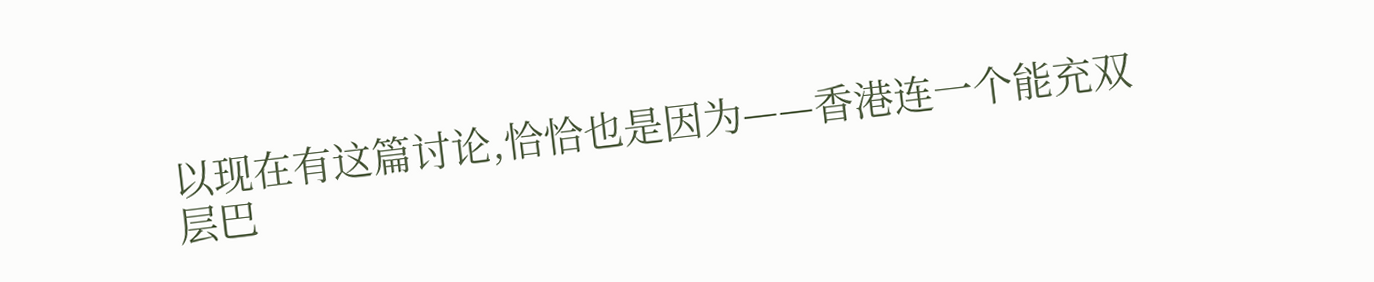以现在有这篇讨论,恰恰也是因为——香港连一个能充双层巴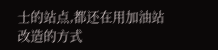士的站点,都还在用加油站改造的方式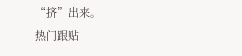“挤”出来。
热门跟贴